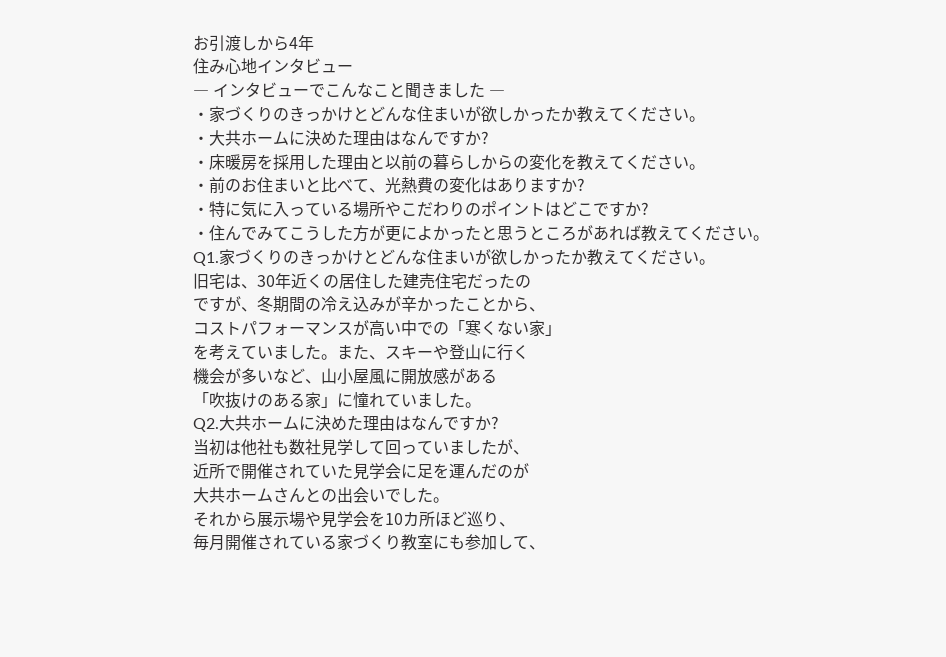お引渡しから4年
住み心地インタビュー
― インタビューでこんなこと聞きました ―
・家づくりのきっかけとどんな住まいが欲しかったか教えてください。
・大共ホームに決めた理由はなんですか?
・床暖房を採用した理由と以前の暮らしからの変化を教えてください。
・前のお住まいと比べて、光熱費の変化はありますか?
・特に気に入っている場所やこだわりのポイントはどこですか?
・住んでみてこうした方が更によかったと思うところがあれば教えてください。
Q1.家づくりのきっかけとどんな住まいが欲しかったか教えてください。
旧宅は、30年近くの居住した建売住宅だったの
ですが、冬期間の冷え込みが辛かったことから、
コストパフォーマンスが高い中での「寒くない家」
を考えていました。また、スキーや登山に行く
機会が多いなど、山小屋風に開放感がある
「吹抜けのある家」に憧れていました。
Q2.大共ホームに決めた理由はなんですか?
当初は他社も数社見学して回っていましたが、
近所で開催されていた見学会に足を運んだのが
大共ホームさんとの出会いでした。
それから展示場や見学会を10カ所ほど巡り、
毎月開催されている家づくり教室にも参加して、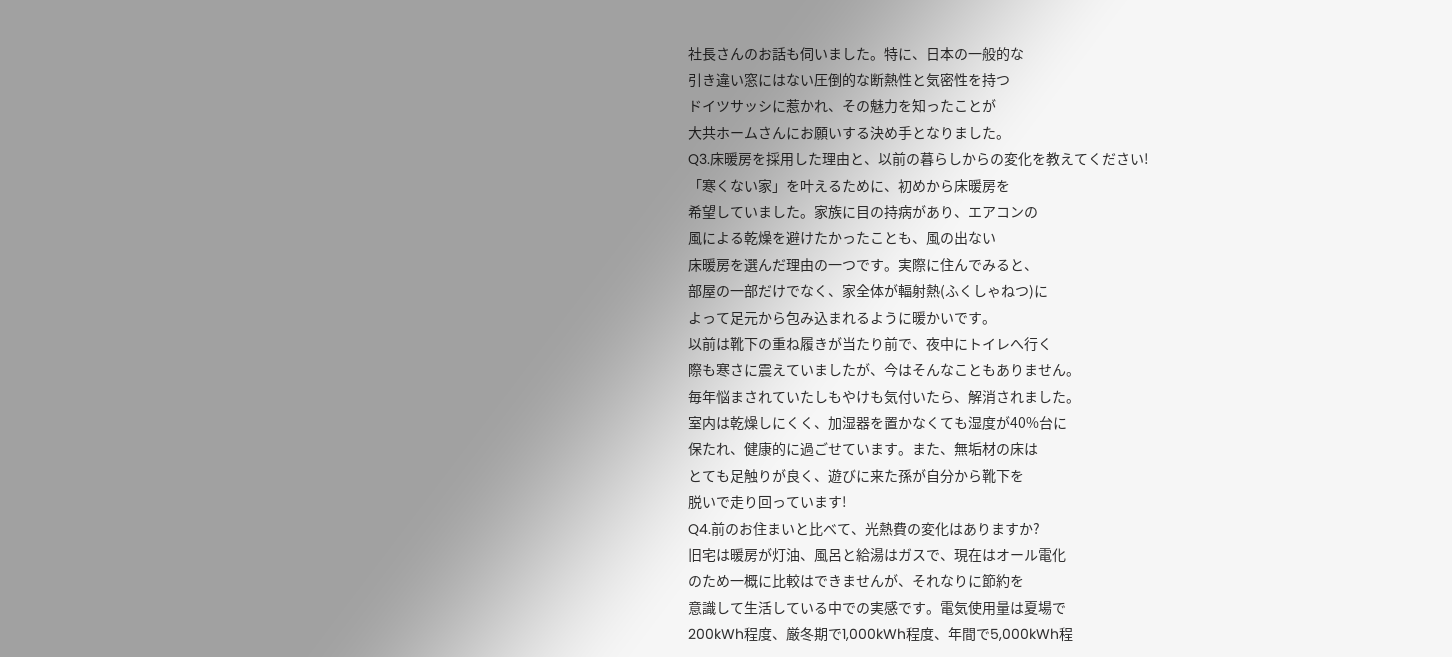社長さんのお話も伺いました。特に、日本の一般的な
引き違い窓にはない圧倒的な断熱性と気密性を持つ
ドイツサッシに惹かれ、その魅力を知ったことが
大共ホームさんにお願いする決め手となりました。
Q3.床暖房を採用した理由と、以前の暮らしからの変化を教えてください!
「寒くない家」を叶えるために、初めから床暖房を
希望していました。家族に目の持病があり、エアコンの
風による乾燥を避けたかったことも、風の出ない
床暖房を選んだ理由の一つです。実際に住んでみると、
部屋の一部だけでなく、家全体が輻射熱(ふくしゃねつ)に
よって足元から包み込まれるように暖かいです。
以前は靴下の重ね履きが当たり前で、夜中にトイレへ行く
際も寒さに震えていましたが、今はそんなこともありません。
毎年悩まされていたしもやけも気付いたら、解消されました。
室内は乾燥しにくく、加湿器を置かなくても湿度が40%台に
保たれ、健康的に過ごせています。また、無垢材の床は
とても足触りが良く、遊びに来た孫が自分から靴下を
脱いで走り回っています!
Q4.前のお住まいと比べて、光熱費の変化はありますか?
旧宅は暖房が灯油、風呂と給湯はガスで、現在はオール電化
のため一概に比較はできませんが、それなりに節約を
意識して生活している中での実感です。電気使用量は夏場で
200kWh程度、厳冬期で1,000kWh程度、年間で5,000kWh程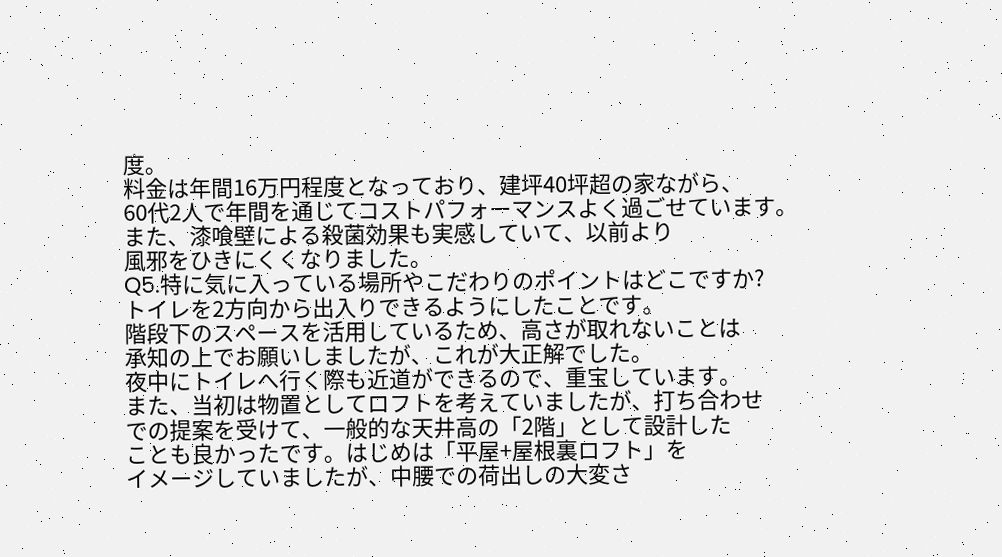度。
料金は年間16万円程度となっており、建坪40坪超の家ながら、
60代2人で年間を通じてコストパフォーマンスよく過ごせています。
また、漆喰壁による殺菌効果も実感していて、以前より
風邪をひきにくくなりました。
Q5.特に気に入っている場所やこだわりのポイントはどこですか?
トイレを2方向から出入りできるようにしたことです。
階段下のスペースを活用しているため、高さが取れないことは
承知の上でお願いしましたが、これが大正解でした。
夜中にトイレへ行く際も近道ができるので、重宝しています。
また、当初は物置としてロフトを考えていましたが、打ち合わせ
での提案を受けて、一般的な天井高の「2階」として設計した
ことも良かったです。はじめは「平屋+屋根裏ロフト」を
イメージしていましたが、中腰での荷出しの大変さ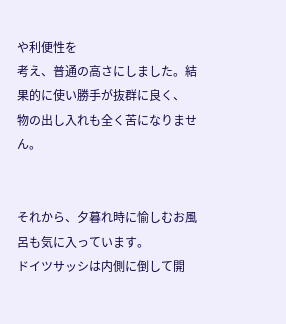や利便性を
考え、普通の高さにしました。結果的に使い勝手が抜群に良く、
物の出し入れも全く苦になりません。


それから、夕暮れ時に愉しむお風呂も気に入っています。
ドイツサッシは内側に倒して開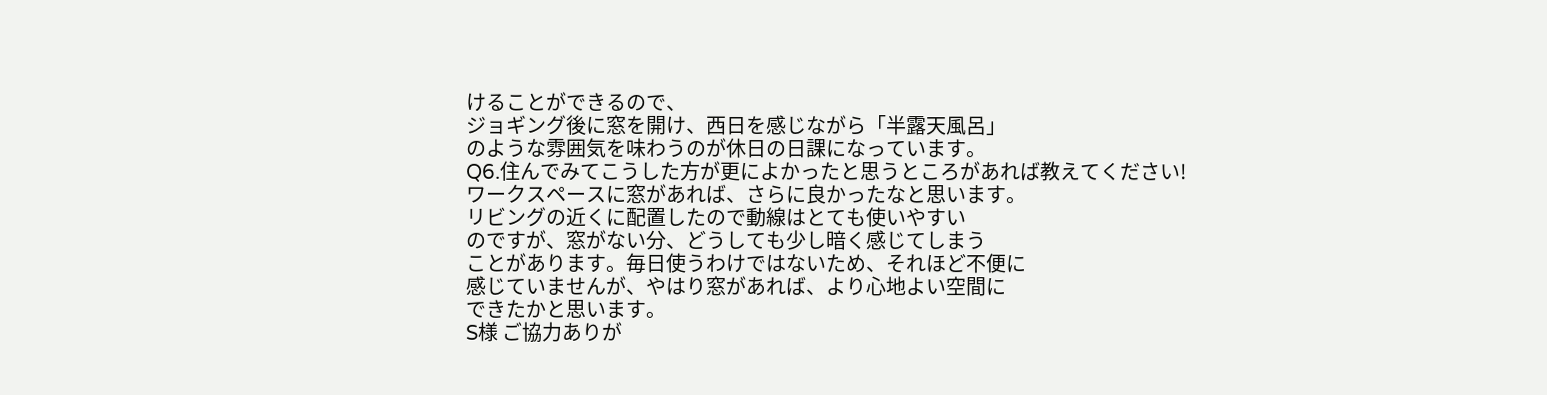けることができるので、
ジョギング後に窓を開け、西日を感じながら「半露天風呂」
のような雰囲気を味わうのが休日の日課になっています。
Q6.住んでみてこうした方が更によかったと思うところがあれば教えてください!
ワークスペースに窓があれば、さらに良かったなと思います。
リビングの近くに配置したので動線はとても使いやすい
のですが、窓がない分、どうしても少し暗く感じてしまう
ことがあります。毎日使うわけではないため、それほど不便に
感じていませんが、やはり窓があれば、より心地よい空間に
できたかと思います。
S様 ご協力ありが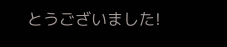とうございました!